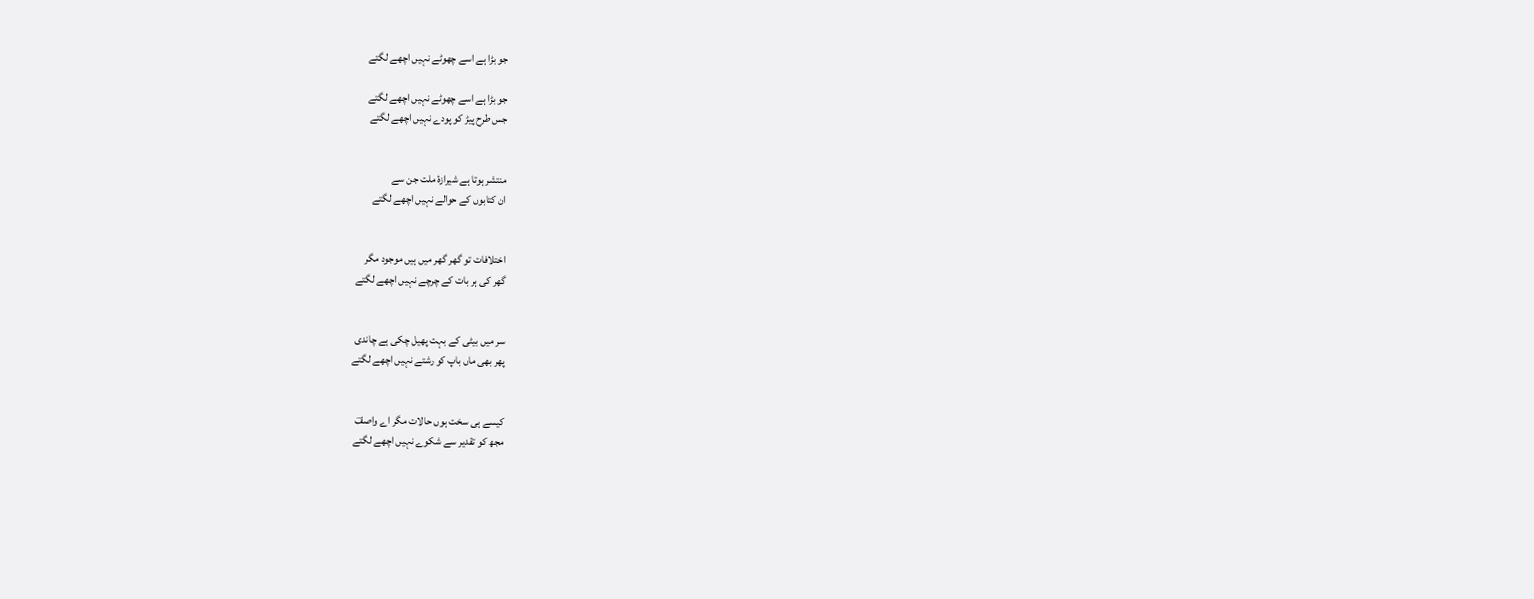جو بڑا ہے اسے چھوٹے نہیں اچھے لگتے

جو بڑا ہے اسے چھوٹے نہیں اچھے لگتے
جس طرح پیڑ کو پودے نہیں اچھے لگتے


منتشر ہوتا ہے شیرازۂ ملت جن سے
ان کتابوں کے حوالے نہیں اچھے لگتے


اختلافات تو گھر گھر میں ہیں موجود مگر
گھر کی ہر بات کے چرچے نہیں اچھے لگتے


سر میں بیٹی کے بہت پھیل چکی ہے چاندی
پھر بھی ماں باپ کو رشتے نہیں اچھے لگتے


کیسے ہی سخت ہوں حالات مگر اے واصفؔ
مجھ کو تقدیر سے شکوے نہیں اچھے لگتے